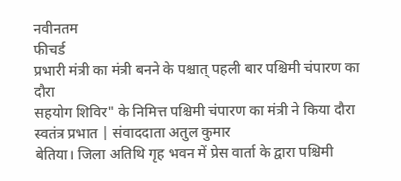नवीनतम
फीचर्ड
प्रभारी मंत्री का मंत्री बनने के पश्चात् पहली बार पश्चिमी चंपारण का दौरा
सहयोग शिविर" के निमित्त पश्चिमी चंपारण का मंत्री ने किया दौरा
स्वतंत्र प्रभात | संवाददाता अतुल कुमार
बेतिया। जिला अतिथि गृह भवन में प्रेस वार्ता के द्वारा पश्चिमी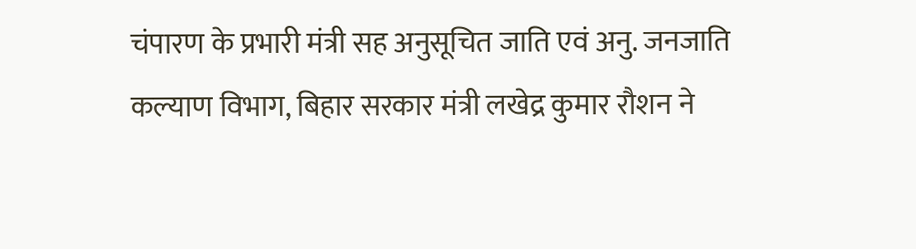चंपारण के प्रभारी मंत्री सह अनुसूचित जाति एवं अनु. जनजाति कल्याण विभाग, बिहार सरकार मंत्री लखेद्र कुमार रौशन ने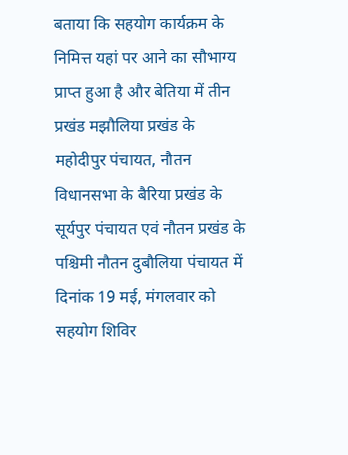बताया कि सहयोग कार्यक्रम के निमित्त यहां पर आने का सौभाग्य प्राप्त हुआ है और बेतिया में तीन प्रखंड मझौलिया प्रखंड के महोदीपुर पंचायत, नौतन विधानसभा के बैरिया प्रखंड के सूर्यपुर पंचायत एवं नौतन प्रखंड के पश्चिमी नौतन दुबौलिया पंचायत में दिनांक 19 मई, मंगलवार को सहयोग शिविर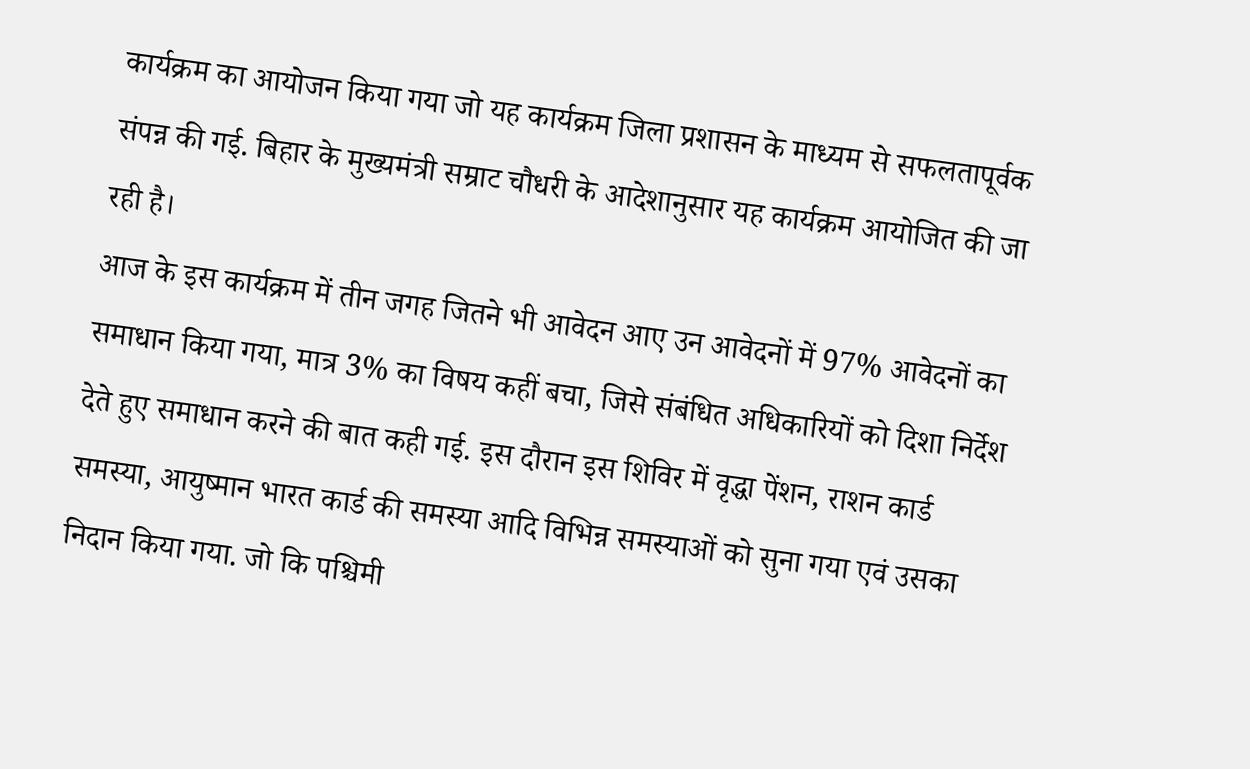कार्यक्रम का आयोजन किया गया जो यह कार्यक्रम जिला प्रशासन के माध्यम से सफलतापूर्वक संपन्न की गई. बिहार के मुख्यमंत्री सम्राट चौधरी के आदेशानुसार यह कार्यक्रम आयोजित की जा रही है।
आज के इस कार्यक्रम में तीन जगह जितने भी आवेदन आए उन आवेदनों में 97% आवेदनों का समाधान किया गया, मात्र 3% का विषय कहीं बचा, जिसे संबंधित अधिकारियों को दिशा निर्देश देते हुए समाधान करने की बात कही गई. इस दौरान इस शिविर में वृद्धा पेंशन, राशन कार्ड समस्या, आयुष्मान भारत कार्ड की समस्या आदि विभिन्न समस्याओं को सुना गया एवं उसका निदान किया गया. जो कि पश्चिमी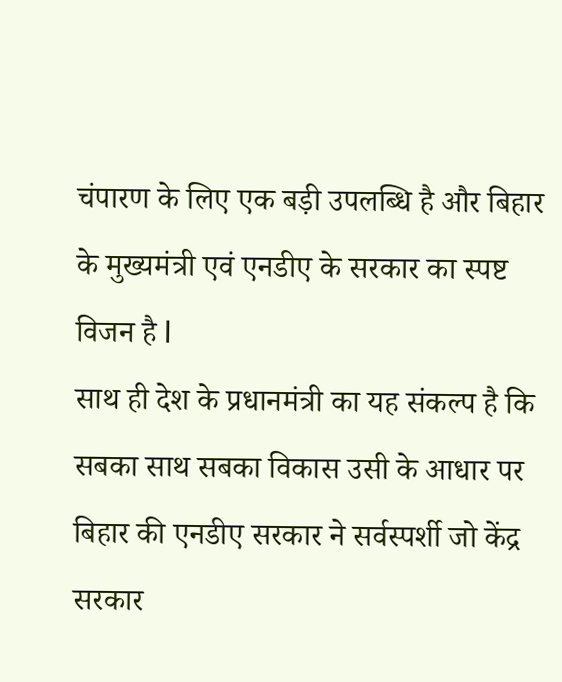चंपारण के लिए एक बड़ी उपलब्धि है और बिहार के मुख्यमंत्री एवं एनडीए के सरकार का स्पष्ट विजन है l
साथ ही देश के प्रधानमंत्री का यह संकल्प है कि सबका साथ सबका विकास उसी के आधार पर बिहार की एनडीए सरकार ने सर्वस्पर्शी जो केंद्र सरकार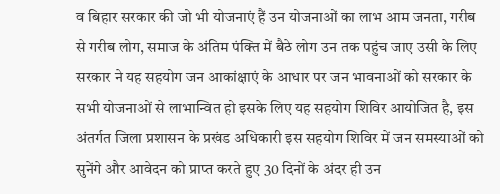व बिहार सरकार की जो भी योजनाएं हैं उन योजनाओं का लाभ आम जनता, गरीब से गरीब लोग, समाज के अंतिम पंक्ति में बैठे लोग उन तक पहुंच जाए उसी के लिए सरकार ने यह सहयोग जन आकांक्षाएं के आधार पर जन भावनाओं को सरकार के सभी योजनाओं से लाभान्वित हो इसके लिए यह सहयोग शिविर आयोजित है, इस अंतर्गत जिला प्रशासन के प्रखंड अधिकारी इस सहयोग शिविर में जन समस्याओं को सुनेंगे और आवेदन को प्राप्त करते हुए 30 दिनों के अंदर ही उन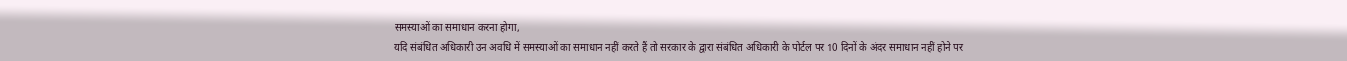समस्याओं का समाधान करना होगा,
यदि संबंधित अधिकारी उन अवधि में समस्याओं का समाधान नहीं करते हैं तो सरकार के द्वारा संबंधित अधिकारी के पोर्टल पर 10 दिनों के अंदर समाधान नहीं होने पर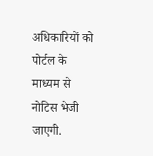अधिकारियों को पोर्टल के माध्यम से नोटिस भेजी जाएगी.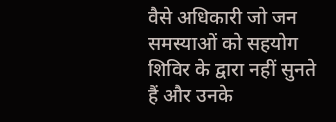वैसे अधिकारी जो जन समस्याओं को सहयोग शिविर के द्वारा नहीं सुनते हैं और उनके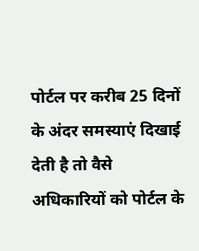पोर्टल पर करीब 25 दिनों के अंदर समस्याएं दिखाई देती है तो वैसे अधिकारियों को पोर्टल के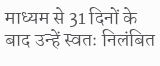माध्यम से 31 दिनों के बाद उन्हें स्वतः निलंबित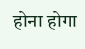होना होगा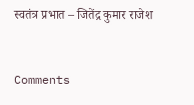स्वतंत्र प्रभात – जितेंद्र कुमार राजेश


Comments